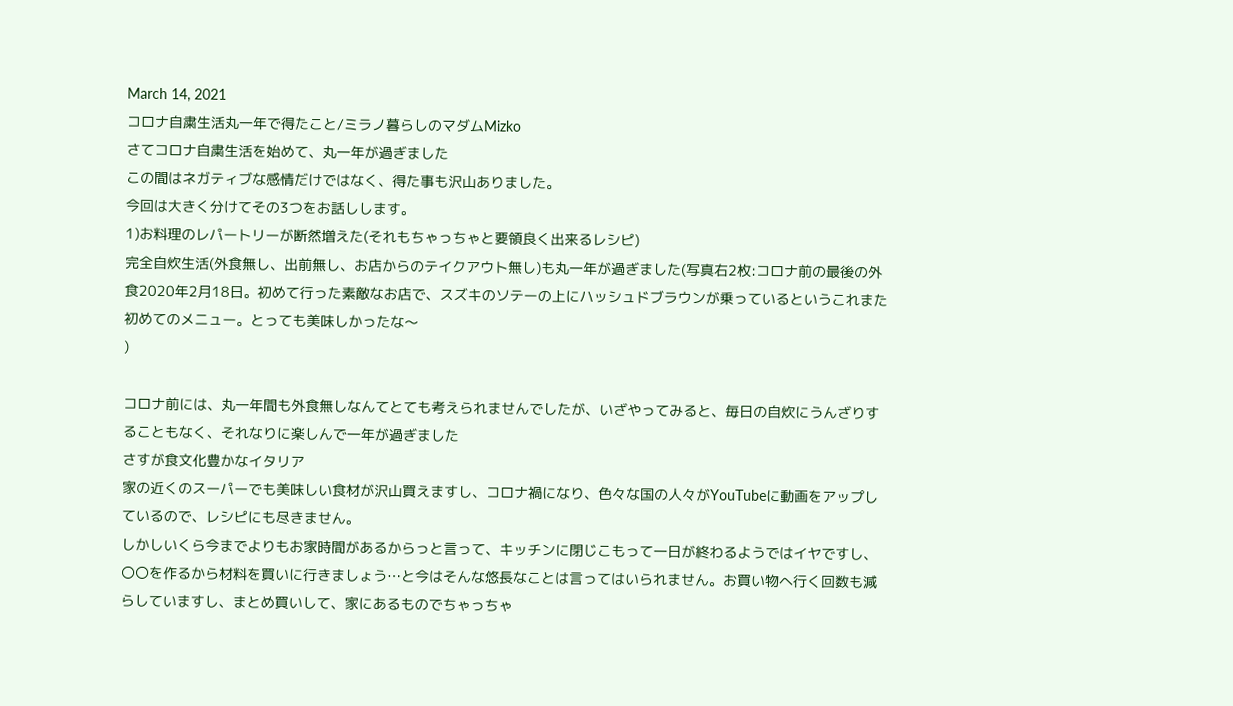March 14, 2021
コロナ自粛生活丸一年で得たこと/ミラノ暮らしのマダムMizko
さてコロナ自粛生活を始めて、丸一年が過ぎました
この間はネガティブな感情だけではなく、得た事も沢山ありました。
今回は大きく分けてその3つをお話しします。
1)お料理のレパートリーが断然増えた(それもちゃっちゃと要領良く出来るレシピ)
完全自炊生活(外食無し、出前無し、お店からのテイクアウト無し)も丸一年が過ぎました(写真右2枚:コロナ前の最後の外食2020年2月18日。初めて行った素敵なお店で、スズキのソテーの上にハッシュドブラウンが乗っているというこれまた初めてのメニュー。とっても美味しかったな〜
)

コロナ前には、丸一年間も外食無しなんてとても考えられませんでしたが、いざやってみると、毎日の自炊にうんざりすることもなく、それなりに楽しんで一年が過ぎました
さすが食文化豊かなイタリア
家の近くのスーパーでも美味しい食材が沢山買えますし、コロナ禍になり、色々な国の人々がYouTubeに動画をアップしているので、レシピにも尽きません。
しかしいくら今までよりもお家時間があるからっと言って、キッチンに閉じこもって一日が終わるようではイヤですし、〇〇を作るから材料を買いに行きましょう…と今はそんな悠長なことは言ってはいられません。お買い物へ行く回数も減らしていますし、まとめ買いして、家にあるものでちゃっちゃ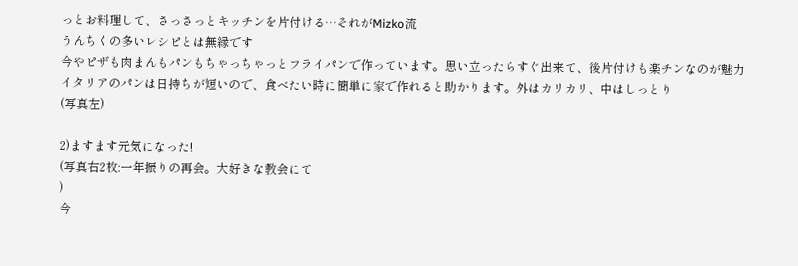っとお料理して、さっさっとキッチンを片付ける…それがMizko流
うんちくの多いレシピとは無縁です
今やピザも肉まんもパンもちゃっちゃっとフライパンで作っています。思い立ったらすぐ出来て、後片付けも楽チンなのが魅力
イタリアのパンは日持ちが短いので、食べたい時に簡単に家で作れると助かります。外はカリカリ、中はしっとり
(写真左)

2)ますます元気になった!
(写真右2枚:一年振りの再会。大好きな教会にて
)
今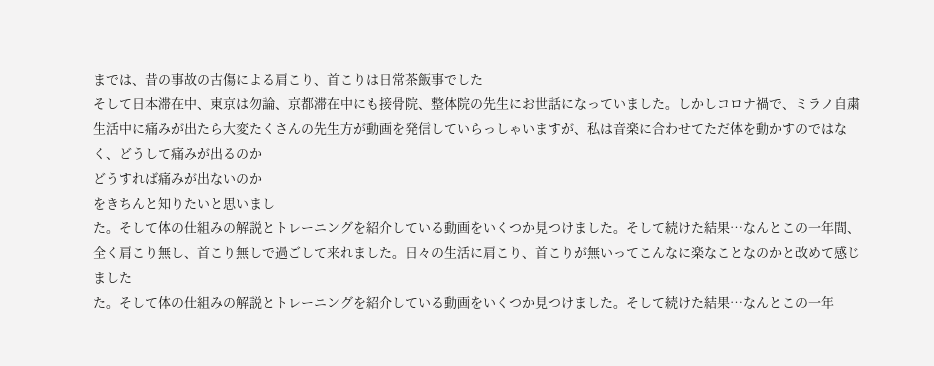までは、昔の事故の古傷による肩こり、首こりは日常茶飯事でした
そして日本滞在中、東京は勿論、京都滞在中にも接骨院、整体院の先生にお世話になっていました。しかしコロナ禍で、ミラノ自粛生活中に痛みが出たら大変たくさんの先生方が動画を発信していらっしゃいますが、私は音楽に合わせてただ体を動かすのではなく、どうして痛みが出るのか
どうすれば痛みが出ないのか
をきちんと知りたいと思いまし
た。そして体の仕組みの解説とトレーニングを紹介している動画をいくつか見つけました。そして続けた結果…なんとこの一年間、全く肩こり無し、首こり無しで過ごして来れました。日々の生活に肩こり、首こりが無いってこんなに楽なことなのかと改めて感じました
た。そして体の仕組みの解説とトレーニングを紹介している動画をいくつか見つけました。そして続けた結果…なんとこの一年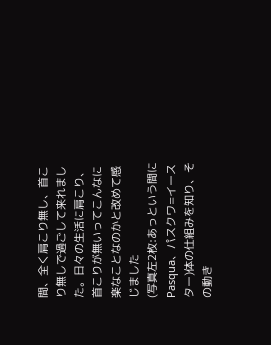間、全く肩こり無し、首こり無しで過ごして来れました。日々の生活に肩こり、首こりが無いってこんなに楽なことなのかと改めて感じました
(写真左2枚:あっという間にPasqua、パスクワ=イースター)体の仕組みを知り、その動き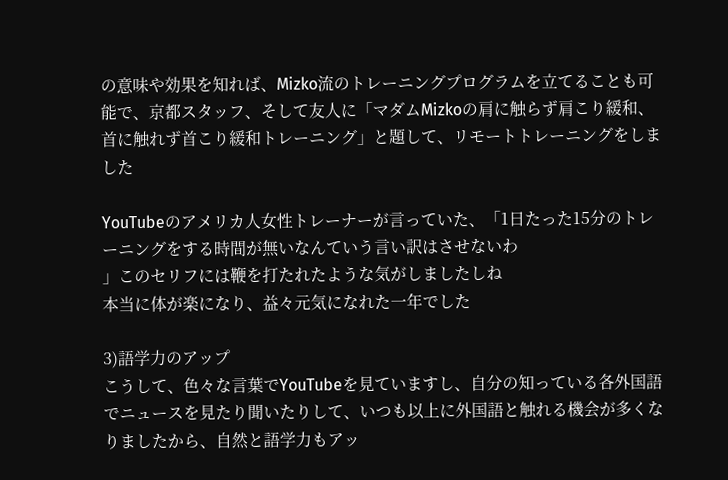の意味や効果を知れば、Mizko流のトレーニングプログラムを立てることも可能で、京都スタッフ、そして友人に「マダムMizkoの肩に触らず肩こり緩和、首に触れず首こり緩和トレーニング」と題して、リモートトレーニングをしました

YouTubeのアメリカ人女性トレーナーが言っていた、「1日たった15分のトレーニングをする時間が無いなんていう言い訳はさせないわ
」このセリフには鞭を打たれたような気がしましたしね
本当に体が楽になり、益々元気になれた一年でした

3)語学力のアップ
こうして、色々な言葉でYouTubeを見ていますし、自分の知っている各外国語でニュースを見たり聞いたりして、いつも以上に外国語と触れる機会が多くなりましたから、自然と語学力もアッ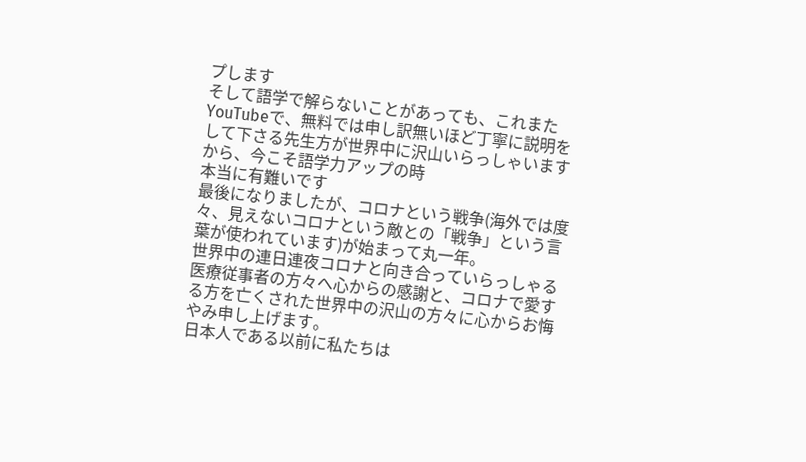プします
そして語学で解らないことがあっても、これまたYouTubeで、無料では申し訳無いほど丁寧に説明をして下さる先生方が世界中に沢山いらっしゃいますから、今こそ語学力アップの時
本当に有難いです
最後になりましたが、コロナという戦争(海外では度々、見えないコロナという敵との「戦争」という言葉が使われています)が始まって丸一年。
世界中の連日連夜コロナと向き合っていらっしゃる医療従事者の方々へ心からの感謝と、コロナで愛する方を亡くされた世界中の沢山の方々に心からお悔やみ申し上げます。
日本人である以前に私たちは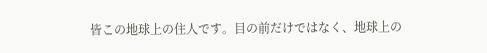皆この地球上の住人です。目の前だけではなく、地球上の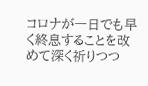コロナが一日でも早く終息することを改めて深く祈りつつ